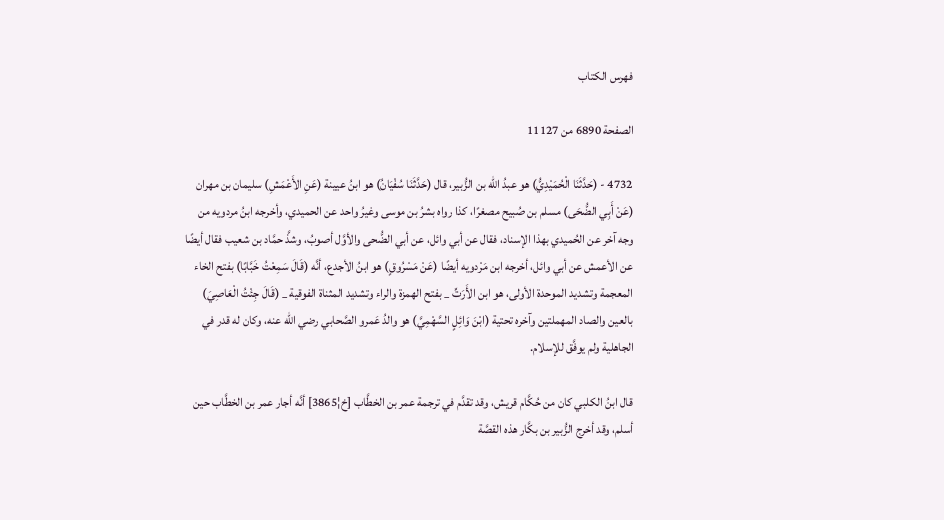فهرس الكتاب

الصفحة 6890 من 11127

4732 - (حَدَّثَنَا الْحُمَيْدِيُّ) هو عبدُ الله بن الزُّبير، قال (حَدَّثَنَا سُفْيَانُ) هو ابنُ عيينة (عَنِ الأَعْمَشِ) سليمان بن مهران (عَنْ أَبِي الضُّحَى) مسلم بن صُبيح مصغرًا، كذا رواه بشرُ بن موسى وغيرُ واحد عن الحميدي، وأخرجه ابنُ مردويه من وجه آخر عن الحُميدي بهذا الإسناد، فقال عن أبي وائل، عن أبي الضُّحى والأوَّل أصوبُ، وشذَّ حمَّاد بن شعيب فقال أيضًا عن الأعمش عن أبي وائل، أخرجه ابن مَرْدويه أيضًا (عَنْ مَسْرُوقٍ) هو ابنُ الأجدع، أنَّه (قَالَ سَمِعْتُ خَبَّابًا) بفتح الخاء المعجمة وتشديد الموحدة الأولى، هو ابن الأَرَتِّ _ بفتح الهمزة والراء وتشديد المثناة الفوقية _ (قَالَ جِئْتُ الْعَاصِيَ) بالعين والصاد المهملتين وآخره تحتية (ابْنَ وَائِلٍ السَّهْمِيَّ) هو والدُ عَمرو الصَّحابي رضي الله عنه، وكان له قدر في الجاهلية ولم يوفَّق للإسلام.

قال ابنُ الكلبي كان من حُكَّام قريش، وقد تقدَّم في ترجمة عمر بن الخطَّاب [خ¦3865] أنَّه أجار عمر بن الخطَّاب حين أسلم، وقد أخرج الزُّبير بن بكَّار هذه القصَّة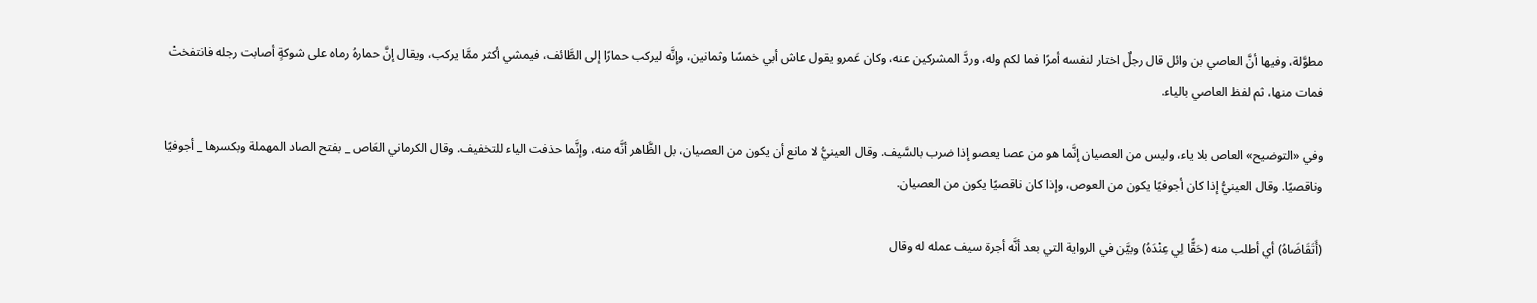مطوَّلة، وفيها أنَّ العاصي بن وائل قال رجلٌ اختار لنفسه أمرًا فما لكم وله، وردَّ المشركين عنه، وكان عَمرو يقول عاش أبي خمسًا وثمانين، وإنَّه ليركب حمارًا إلى الطَّائف، فيمشي أكثر ممَّا يركب، ويقال إنَّ حمارهُ رماه على شوكةٍ أصابت رجله فانتفختْ فمات منها، ثم لفظ العاصي بالياء.

وفي «التوضيح» العاص بلا ياء، وليس من العصيان إنَّما هو من عصا يعصو إذا ضرب بالسَّيف. وقال العينيُّ لا مانع أن يكون من العصيان، بل الظَّاهر أنَّه منه، وإنَّما حذفت الياء للتخفيف. وقال الكرماني العَاص _ بفتح الصاد المهملة وبكسرها _ أجوفيًا وناقصيًا. وقال العينيُّ إذا كان أجوفيًا يكون من العوص، وإذا كان ناقصيًا يكون من العصيان.

(أَتَقَاضَاهُ) أي أطلب منه (حَقًّا لِي عِنْدَهُ) وبيَّن في الرواية التي بعد أنَّه أجرة سيف عمله له وقال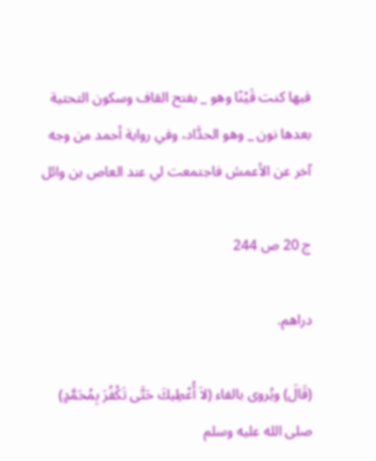فيها كنت قَيْنًا وهو _ بفتح القاف وسكون التحتية بعدها نون _ وهو الحدَّاد، وفي رواية أحمد من وجه آخر عن الأعمش فاجتمعت لي عند العاص بن وائل

ج 20 ص 244

دراهم.

(قَالَ) ويُروى بالفاء (لاَ أُعْطِيكَ حَتَّى تَكْفُرَ بِمُحَمَّدٍ) صلى الله عليه وسلم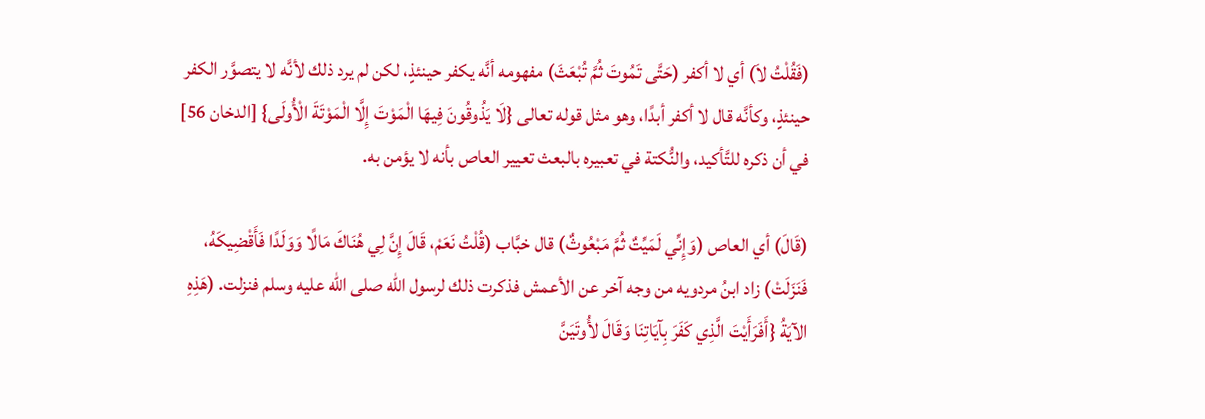(فَقُلْتُ لاَ) أي لا أكفر (حَتَّى تَمُوتَ ثُمَّ تُبْعَثَ) مفهومه أنَّه يكفر حينئذٍ، لكن لم يرد ذلك لأنَّه لا يتصوَّر الكفر حينئذٍ، وكأنَّه قال لا أكفر أبدًا، وهو مثل قوله تعالى {لَا يَذُوقُونَ فِيهَا الْمَوْتَ إِلَّا الْمَوْتَةَ الْأُولَى} [الدخان 56] في أن ذكره للتَّأكيد، والنُّكتة في تعبيره بالبعث تعيير العاص بأنه لا يؤمن به.

(قَالَ) أي العاص (وَإِنِّي لَمَيِّتٌ ثُمَّ مَبْعُوثٌ) قال خبَّاب (قُلْتُ نَعَمْ، قَالَ إِنَّ لِي هُنَاكَ مَالًا وَوَلَدًا فَأَقْضِيكَهُ، فَنَزَلَتْ) زاد ابنُ مردويه من وجه آخر عن الأعمش فذكرت ذلك لرسول الله صلى الله عليه وسلم فنزلت. (هَذِهِ الآيَةُ {أَفَرَأَيْتَ الَّذِي كَفَرَ بِآيَاتِنَا وَقَالَ لأُوتَيَنَّ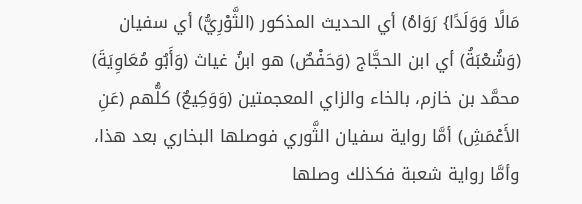مَالًا وَوَلَدًا} رَوَاهُ) أي الحديث المذكور (الثَّوْرِيُّ) أي سفيان (وَشُعْبَةُ) أي ابن الحجَّاج (وَحَفْصٌ) هو ابنُ غياث (وَأَبُو مُعَاوِيَةَ) محمَّد بن خازم، بالخاء والزاي المعجمتين (وَوَكِيعٌ) كلُّهم (عَنِ الأَعْمَشِ) أمَّا رواية سفيان الثَّوري فوصلها البخاري بعد هذا، وأمَّا رواية شعبة فكذلك وصلها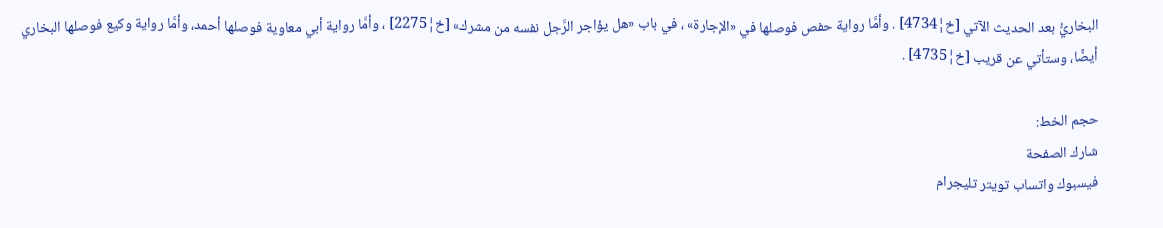البخاريُّ بعد الحديث الآتي [خ¦4734] . وأمَّا رواية حفص فوصلها في «الإجارة» ، في باب «هل يؤاجر الرَّجل نفسه من مشرك» [خ¦2275] ، وأمَّا رواية أبي معاوية فوصلها أحمد، وأمَّا رواية وكيع فوصلها البخاري أيضًا، وستأتي عن قريب [خ¦4735] .

حجم الخط:
شارك الصفحة
فيسبوك واتساب تويتر تليجرام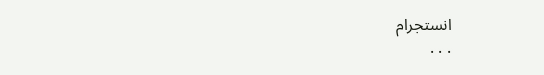انستجرام
. . .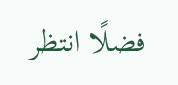فضلًا انتظر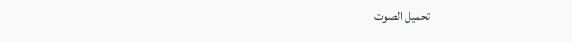تحميل الصوت